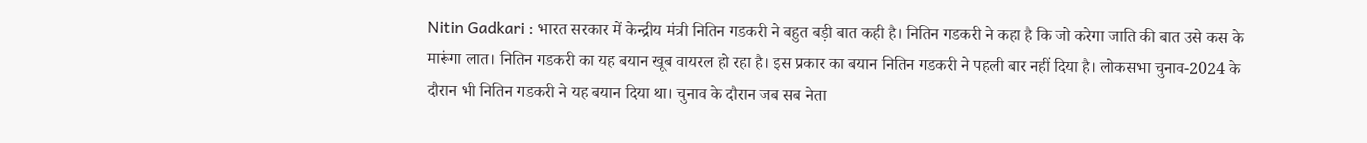Nitin Gadkari : भारत सरकार में केन्द्रीय मंत्री नितिन गडकरी ने बहुत बड़ी बात कही है। नितिन गडकरी ने कहा है कि जो करेगा जाति की बात उसे कस के मारूंगा लात। नितिन गडकरी का यह बयान खूब वायरल हो रहा है। इस प्रकार का बयान नितिन गडकरी ने पहली बार नहीं दिया है। लोकसभा चुनाव-2024 के दौरान भी नितिन गडकरी ने यह बयान दिया था। चुनाव के दौरान जब सब नेता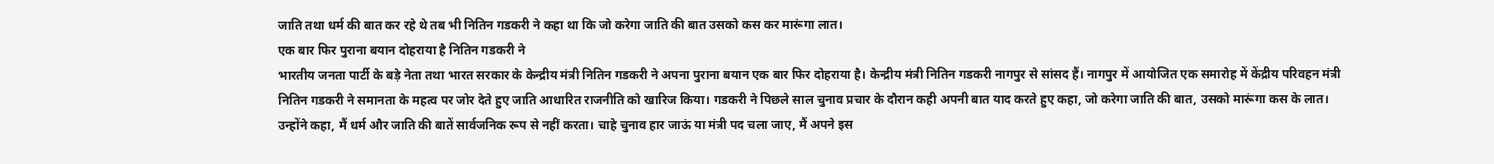जाति तथा धर्म की बात कर रहे थे तब भी नितिन गडकरी ने कहा था कि जो करेगा जाति की बात उसको कस कर मारूंगा लात।
एक बार फिर पुराना बयान दोहराया है नितिन गडकरी ने
भारतीय जनता पार्टी के बड़े नेता तथा भारत सरकार के केन्द्रीय मंत्री नितिन गडकरी ने अपना पुराना बयान एक बार फिर दोहराया है। केन्द्रीय मंत्री नितिन गडकरी नागपुर से सांसद हैं। नागपुर में आयोजित एक समारोह में केंद्रीय परिवहन मंत्री नितिन गडकरी ने समानता के महत्व पर जोर देते हुए जाति आधारित राजनीति को खारिज किया। गडकरी ने पिछले साल चुनाव प्रचार के दौरान कही अपनी बात याद करते हुए कहा, जो करेगा जाति की बात, उसको मारूंगा कस के लात। उन्होंने कहा, मैं धर्म और जाति की बातें सार्वजनिक रूप से नहीं करता। चाहे चुनाव हार जाऊं या मंत्री पद चला जाए, मैं अपने इस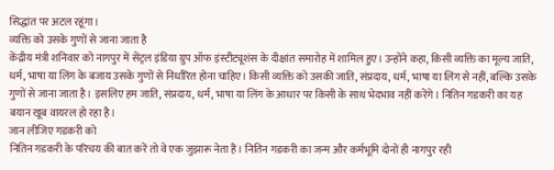सिद्धांत पर अटल रहूंगा।
व्यक्ति को उसके गुणों से जाना जाता है
केंद्रीय मंत्री शनिवार को नागपुर में सेंट्रल इंडिया ग्रुप ऑफ इंस्टीट्यूशंस के दीक्षांत समारोह में शामिल हुए। उन्होंने कहा, किसी व्यक्ति का मूल्य जाति, धर्म, भाषा या लिंग के बजाय उसके गुणों से निर्धारित होना चाहिए। किसी व्यक्ति को उसकी जाति, संप्रदाय, धर्म, भाषा या लिंग से नहीं, बल्कि उसके गुणों से जाना जाता है। इसलिए हम जाति, संप्रदाय, धर्म, भाषा या लिंग के आधार पर किसी के साथ भेदभाव नहीं करेंगे। नितिन गडकरी का यह बयान खूब वायरल हो रहा है।
जान लीजिए गडकरी को
नितिन गडकरी के परिचय की बात करें तो वे एक जुझारू नेता हैं। नितिन गडकरी का जन्म और कर्मभूमि दोनों ही नागपुर रही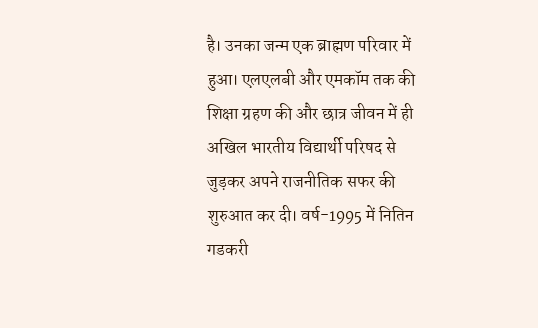है। उनका जन्म एक ब्राह्मण परिवार में हुआ। एलएलबी और एमकॉम तक की शिक्षा ग्रहण की और छात्र जीवन में ही अखिल भारतीय विद्यार्थी परिषद से जुड़कर अपने राजनीतिक सफर की शुरुआत कर दी। वर्ष-1995 में नितिन गडकरी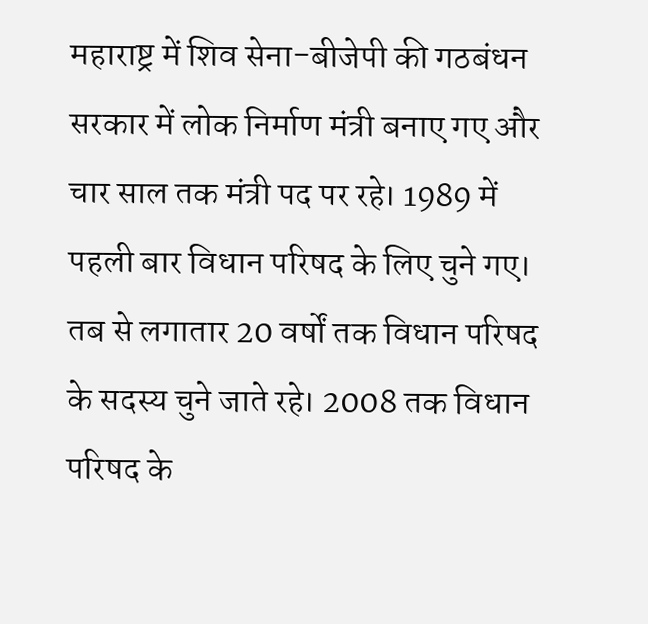महाराष्ट्र में शिव सेना-बीजेपी की गठबंधन सरकार में लोक निर्माण मंत्री बनाए गए और चार साल तक मंत्री पद पर रहे। 1989 में पहली बार विधान परिषद के लिए चुने गए। तब से लगातार 20 वर्षों तक विधान परिषद के सदस्य चुने जाते रहे। 2008 तक विधान परिषद के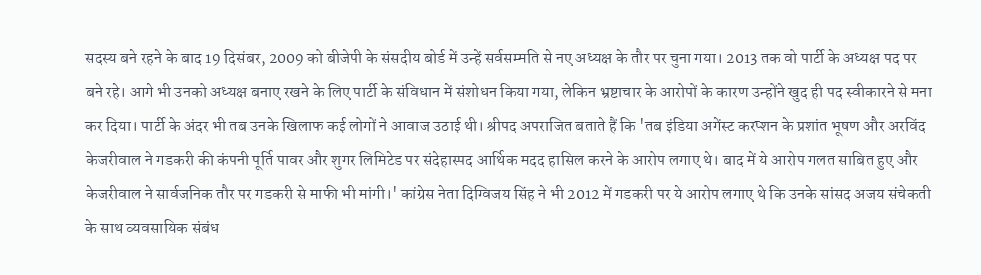सदस्य बने रहने के बाद 19 दिसंबर, 2009 को बीजेपी के संसदीय बोर्ड में उन्हें सर्वसम्मति से नए अध्यक्ष के तौर पर चुना गया। 2013 तक वो पार्टी के अध्यक्ष पद पर बने रहे। आगे भी उनको अध्यक्ष बनाए रखने के लिए पार्टी के संविधान में संशोधन किया गया, लेकिन भ्रष्टाचार के आरोपों के कारण उन्होंने खुद ही पद स्वीकारने से मना कर दिया। पार्टी के अंदर भी तब उनके खिलाफ कई लोगों ने आवाज उठाई थी। श्रीपद अपराजित बताते हैं कि 'तब इंडिया अगेंस्ट करप्शन के प्रशांत भूषण और अरविंद केजरीवाल ने गडकरी की कंपनी पूर्ति पावर और शुगर लिमिटेड पर संदेहास्पद आर्थिक मदद हासिल करने के आरोप लगाए थे। बाद में ये आरोप गलत साबित हुए और केजरीवाल ने सार्वजनिक तौर पर गडकरी से माफी भी मांगी।' कांग्रेस नेता दिग्विजय सिंह ने भी 2012 में गडकरी पर ये आरोप लगाए थे कि उनके सांसद अजय संचेकती के साथ व्यवसायिक संबंध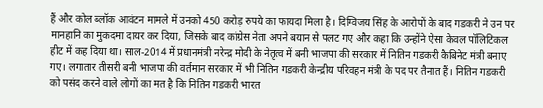हैं और कोल ब्लॉक आवंटन मामले में उनको 450 करोड़ रुपये का फायदा मिला है। दिग्विजय सिंह के आरोपों के बाद गडकरी ने उन पर मानहानि का मुकदमा दायर कर दिया, जिसके बाद कांग्रेस नेता अपने बयान से पलट गए और कहा कि उन्होंने ऐसा केवल पॉलिटिकल हीट में कह दिया था। साल-2014 में प्रधानमंत्री नरेन्द्र मोदी के नेतृत्व में बनी भाजपा की सरकार में नितिन गडकरी कैबिनेट मंत्री बनाए गए। लगातार तीसरी बनी भाजपा की वर्तमान सरकार में भी नितिन गडकरी केन्द्रीय परिवहन मंत्री के पद पर तैनात हैं। नितिन गडकरी को पसंद करने वाले लोगों का मत है कि नितिन गडकरी भारत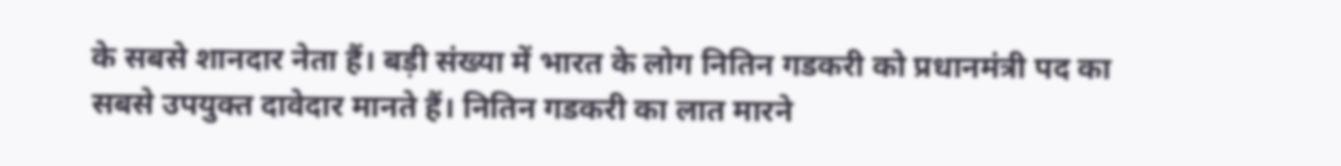के सबसे शानदार नेता हैं। बड़ी संख्या में भारत के लोग नितिन गडकरी को प्रधानमंत्री पद का सबसे उपयुक्त दावेदार मानते हैं। नितिन गडकरी का लात मारने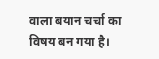वाला बयान चर्चा का विषय बन गया है।